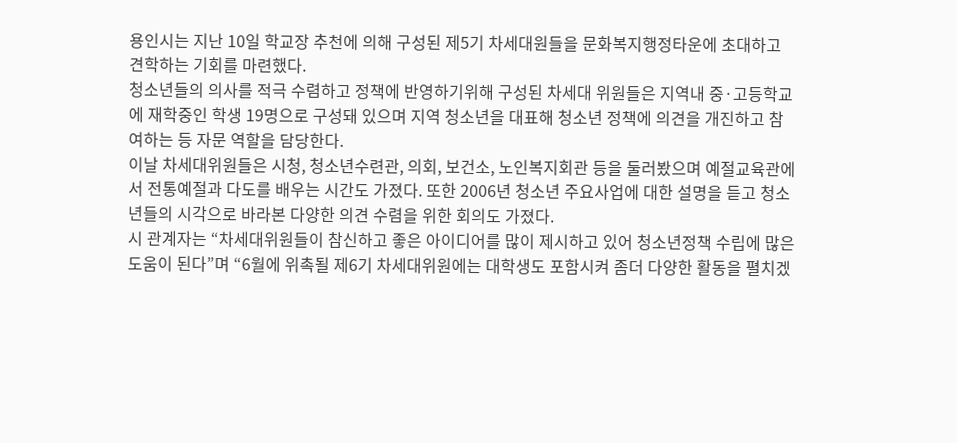용인시는 지난 10일 학교장 추천에 의해 구성된 제5기 차세대원들을 문화복지행정타운에 초대하고 견학하는 기회를 마련했다.
청소년들의 의사를 적극 수렴하고 정책에 반영하기위해 구성된 차세대 위원들은 지역내 중·고등학교에 재학중인 학생 19명으로 구성돼 있으며 지역 청소년을 대표해 청소년 정책에 의견을 개진하고 참여하는 등 자문 역할을 담당한다.
이날 차세대위원들은 시청, 청소년수련관, 의회, 보건소, 노인복지회관 등을 둘러봤으며 예절교육관에서 전통예절과 다도를 배우는 시간도 가졌다. 또한 2006년 청소년 주요사업에 대한 설명을 듣고 청소년들의 시각으로 바라본 다양한 의견 수렴을 위한 회의도 가졌다.
시 관계자는 “차세대위원들이 참신하고 좋은 아이디어를 많이 제시하고 있어 청소년정책 수립에 많은 도움이 된다”며 “6월에 위촉될 제6기 차세대위원에는 대학생도 포함시켜 좀더 다양한 활동을 펼치겠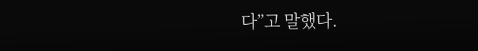다”고 말했다.